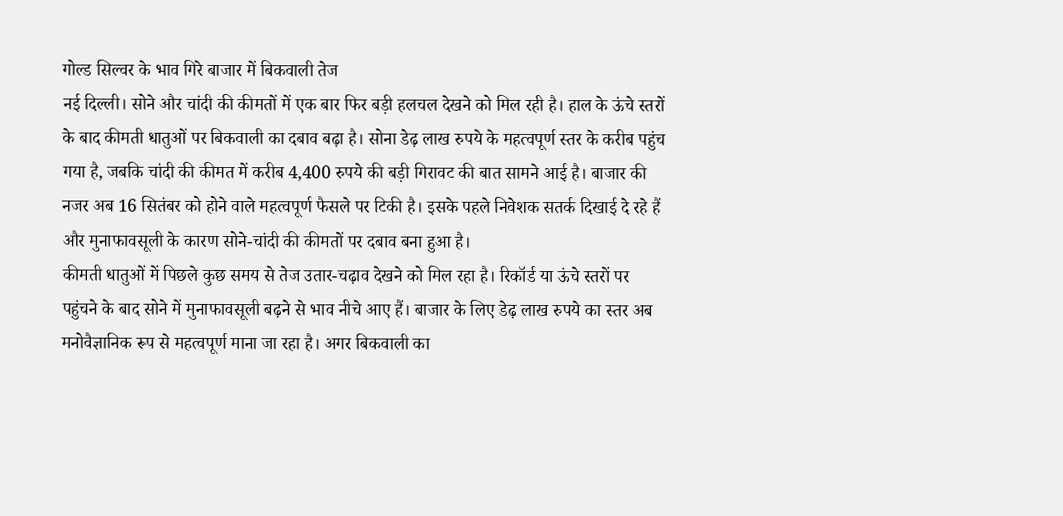गोल्ड सिल्वर के भाव गिरे बाजार में बिकवाली तेज
नई दिल्ली। सोने और चांदी की कीमतों में एक बार फिर बड़ी हलचल देखने को मिल रही है। हाल के ऊंचे स्तरों के बाद कीमती धातुओं पर बिकवाली का दबाव बढ़ा है। सोना डेढ़ लाख रुपये के महत्वपूर्ण स्तर के करीब पहुंच गया है, जबकि चांदी की कीमत में करीब 4,400 रुपये की बड़ी गिरावट की बात सामने आई है। बाजार की नजर अब 16 सितंबर को होने वाले महत्वपूर्ण फैसले पर टिकी है। इसके पहले निवेशक सतर्क दिखाई दे रहे हैं और मुनाफावसूली के कारण सोने-चांदी की कीमतों पर दबाव बना हुआ है।
कीमती धातुओं में पिछले कुछ समय से तेज उतार-चढ़ाव देखने को मिल रहा है। रिकॉर्ड या ऊंचे स्तरों पर पहुंचने के बाद सोने में मुनाफावसूली बढ़ने से भाव नीचे आए हैं। बाजार के लिए डेढ़ लाख रुपये का स्तर अब मनोवैज्ञानिक रूप से महत्वपूर्ण माना जा रहा है। अगर बिकवाली का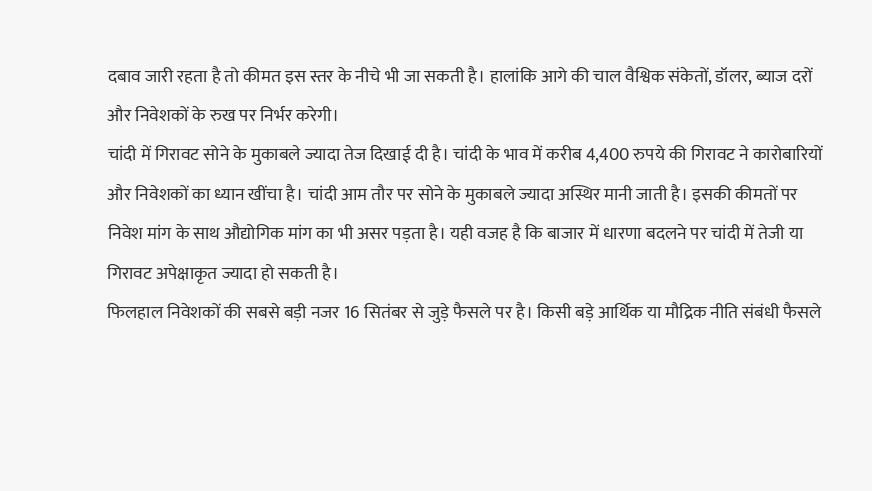दबाव जारी रहता है तो कीमत इस स्तर के नीचे भी जा सकती है। हालांकि आगे की चाल वैश्विक संकेतों, डॉलर, ब्याज दरों और निवेशकों के रुख पर निर्भर करेगी।
चांदी में गिरावट सोने के मुकाबले ज्यादा तेज दिखाई दी है। चांदी के भाव में करीब 4,400 रुपये की गिरावट ने कारोबारियों और निवेशकों का ध्यान खींचा है। चांदी आम तौर पर सोने के मुकाबले ज्यादा अस्थिर मानी जाती है। इसकी कीमतों पर निवेश मांग के साथ औद्योगिक मांग का भी असर पड़ता है। यही वजह है कि बाजार में धारणा बदलने पर चांदी में तेजी या गिरावट अपेक्षाकृत ज्यादा हो सकती है।
फिलहाल निवेशकों की सबसे बड़ी नजर 16 सितंबर से जुड़े फैसले पर है। किसी बड़े आर्थिक या मौद्रिक नीति संबंधी फैसले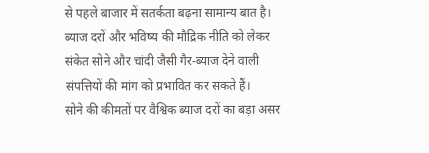से पहले बाजार में सतर्कता बढ़ना सामान्य बात है। ब्याज दरों और भविष्य की मौद्रिक नीति को लेकर संकेत सोने और चांदी जैसी गैर-ब्याज देने वाली संपत्तियों की मांग को प्रभावित कर सकते हैं।
सोने की कीमतों पर वैश्विक ब्याज दरों का बड़ा असर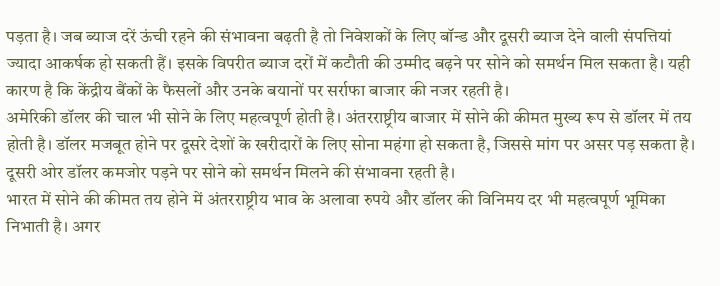पड़ता है। जब ब्याज दरें ऊंची रहने की संभावना बढ़ती है तो निवेशकों के लिए बॉन्ड और दूसरी ब्याज देने वाली संपत्तियां ज्यादा आकर्षक हो सकती हैं। इसके विपरीत ब्याज दरों में कटौती की उम्मीद बढ़ने पर सोने को समर्थन मिल सकता है। यही कारण है कि केंद्रीय बैंकों के फैसलों और उनके बयानों पर सर्राफा बाजार की नजर रहती है।
अमेरिकी डॉलर की चाल भी सोने के लिए महत्वपूर्ण होती है। अंतरराष्ट्रीय बाजार में सोने की कीमत मुख्य रूप से डॉलर में तय होती है। डॉलर मजबूत होने पर दूसरे देशों के खरीदारों के लिए सोना महंगा हो सकता है, जिससे मांग पर असर पड़ सकता है। दूसरी ओर डॉलर कमजोर पड़ने पर सोने को समर्थन मिलने की संभावना रहती है।
भारत में सोने की कीमत तय होने में अंतरराष्ट्रीय भाव के अलावा रुपये और डॉलर की विनिमय दर भी महत्वपूर्ण भूमिका निभाती है। अगर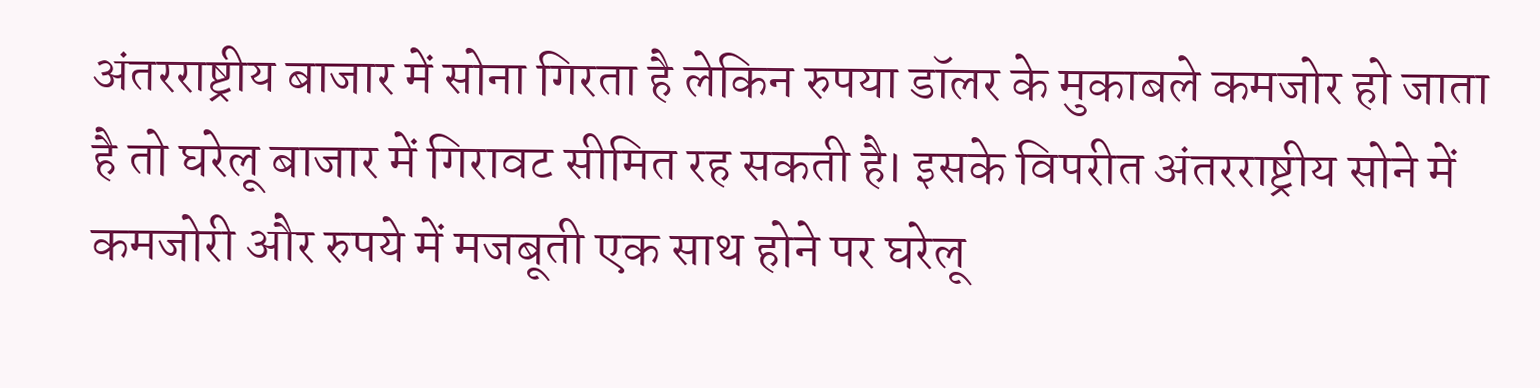अंतरराष्ट्रीय बाजार में सोना गिरता है लेकिन रुपया डॉलर के मुकाबले कमजोर हो जाता है तो घरेलू बाजार में गिरावट सीमित रह सकती है। इसके विपरीत अंतरराष्ट्रीय सोने में कमजोरी और रुपये में मजबूती एक साथ होने पर घरेलू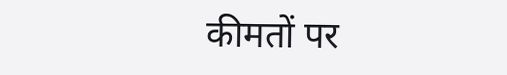कीमतों पर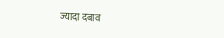ज्यादा दबाव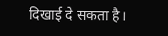दिखाई दे सकता है।